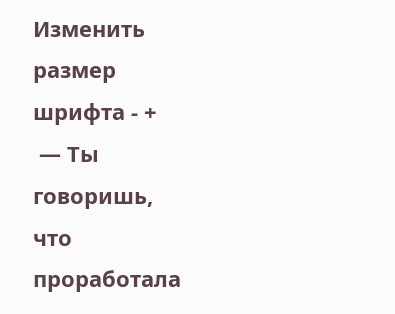Изменить размер шрифта - +
 — Ты говоришь, что проработала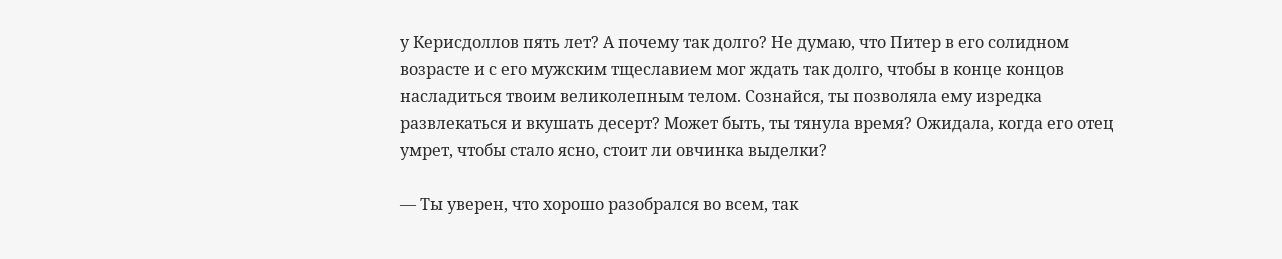у Керисдоллов пять лет? А почему так долго? Не думаю, что Питер в его солидном возрасте и с его мужским тщеславием мог ждать так долго, чтобы в конце концов насладиться твоим великолепным телом. Сознайся, ты позволяла ему изредка развлекаться и вкушать десерт? Может быть, ты тянула время? Ожидала, когда его отец умрет, чтобы стало ясно, стоит ли овчинка выделки?

— Ты уверен, что хорошо разобрался во всем, так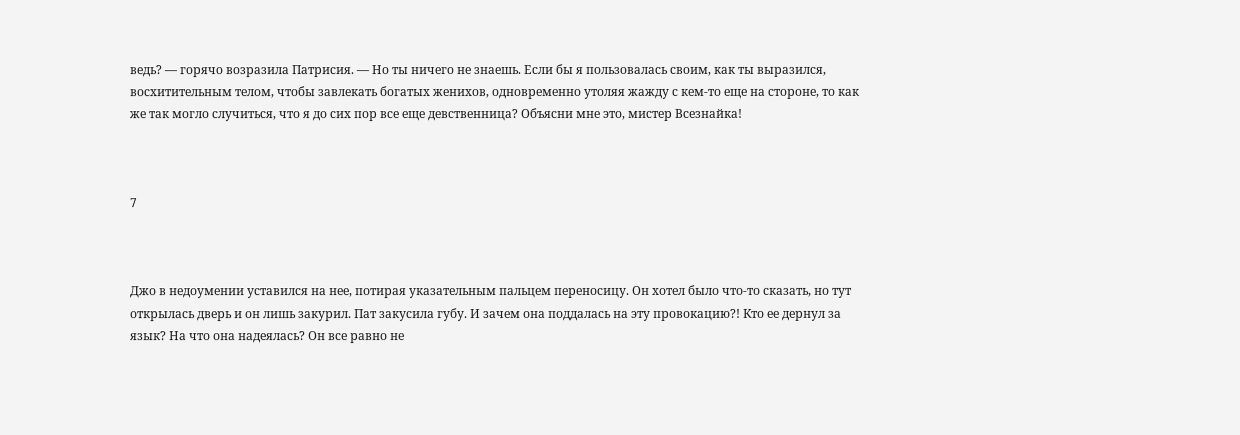ведь? — горячо возразила Патрисия. — Но ты ничего не знаешь. Если бы я пользовалась своим, как ты выразился, восхитительным телом, чтобы завлекать богатых женихов, одновременно утоляя жажду с кем-то еще на стороне, то как же так могло случиться, что я до сих пор все еще девственница? Объясни мне это, мистер Всезнайка!



7



Джо в недоумении уставился на нее, потирая указательным пальцем переносицу. Он хотел было что-то сказать, но тут открылась дверь и он лишь закурил. Пат закусила губу. И зачем она поддалась на эту провокацию?! Кто ее дернул за язык? На что она надеялась? Он все равно не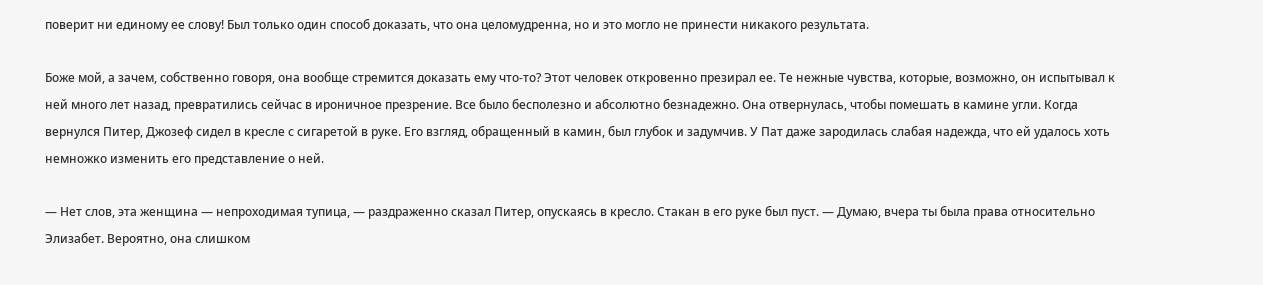поверит ни единому ее слову! Был только один способ доказать, что она целомудренна, но и это могло не принести никакого результата.

Боже мой, а зачем, собственно говоря, она вообще стремится доказать ему что-то? Этот человек откровенно презирал ее. Те нежные чувства, которые, возможно, он испытывал к ней много лет назад, превратились сейчас в ироничное презрение. Все было бесполезно и абсолютно безнадежно. Она отвернулась, чтобы помешать в камине угли. Когда вернулся Питер, Джозеф сидел в кресле с сигаретой в руке. Его взгляд, обращенный в камин, был глубок и задумчив. У Пат даже зародилась слабая надежда, что ей удалось хоть немножко изменить его представление о ней.

— Нет слов, эта женщина — непроходимая тупица, — раздраженно сказал Питер, опускаясь в кресло. Стакан в его руке был пуст. — Думаю, вчера ты была права относительно Элизабет. Вероятно, она слишком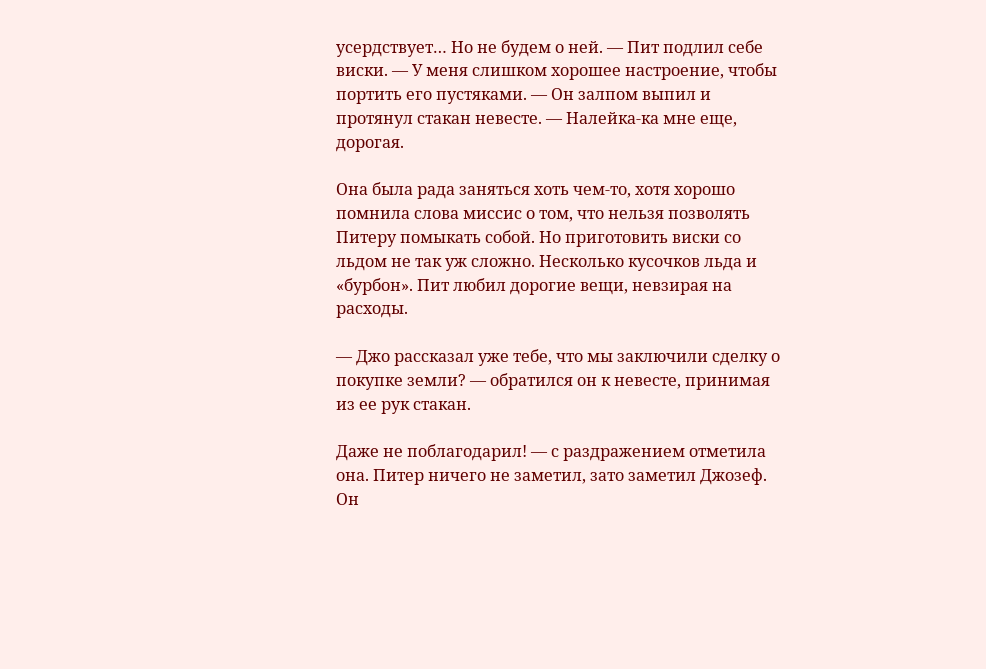усердствует… Но не будем о ней. — Пит подлил себе виски. — У меня слишком хорошее настроение, чтобы портить его пустяками. — Он залпом выпил и протянул стакан невесте. — Налейка-ка мне еще, дорогая.

Она была рада заняться хоть чем-то, хотя хорошо помнила слова миссис о том, что нельзя позволять Питеру помыкать собой. Но приготовить виски со льдом не так уж сложно. Несколько кусочков льда и «бурбон». Пит любил дорогие вещи, невзирая на расходы.

— Джо рассказал уже тебе, что мы заключили сделку о покупке земли? — обратился он к невесте, принимая из ее рук стакан.

Даже не поблагодарил! — с раздражением отметила она. Питер ничего не заметил, зато заметил Джозеф. Он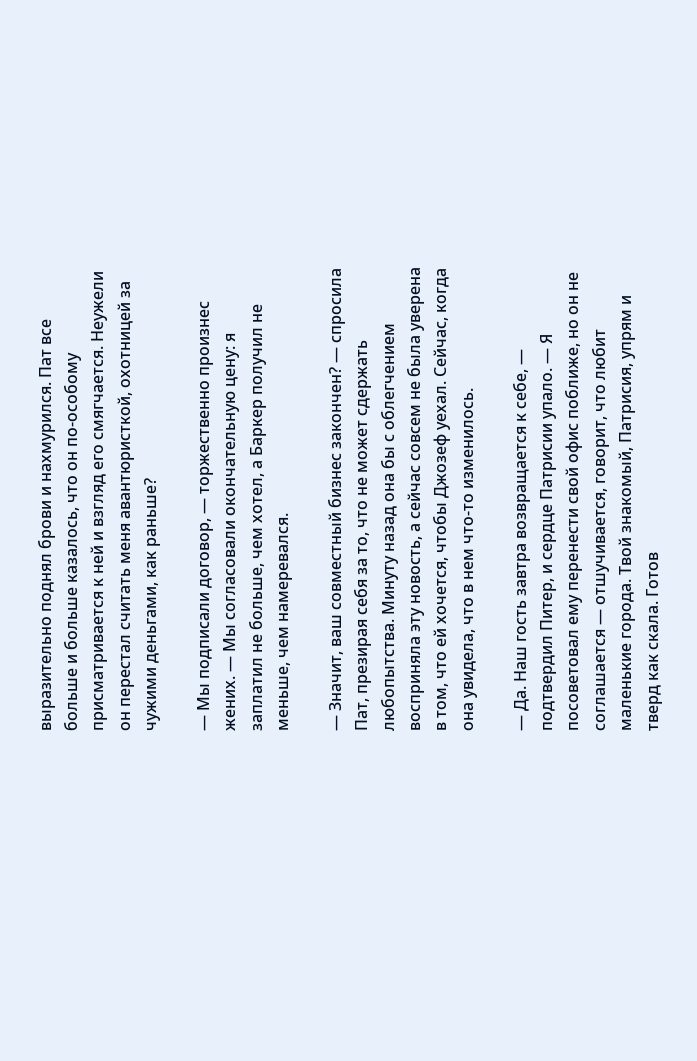выразительно поднял брови и нахмурился. Пат все больше и больше казалось, что он по-особому присматривается к ней и взгляд его смягчается. Неужели он перестал считать меня авантюристкой, охотницей за чужими деньгами, как раньше?

— Мы подписали договор, — торжественно произнес жених. — Мы согласовали окончательную цену: я заплатил не больше, чем хотел, а Баркер получил не меньше, чем намеревался.

— Значит, ваш совместный бизнес закончен? — спросила Пат, презирая себя за то, что не может сдержать любопытства. Минуту назад она бы с облегчением восприняла эту новость, а сейчас совсем не была уверена в том, что ей хочется, чтобы Джозеф уехал. Сейчас, когда она увидела, что в нем что-то изменилось.

— Да. Наш гость завтра возвращается к себе, — подтвердил Питер, и сердце Патрисии упало. — Я посоветовал ему перенести свой офис поближе, но он не соглашается — отшучивается, говорит, что любит маленькие города. Твой знакомый, Патрисия, упрям и тверд как скала. Готов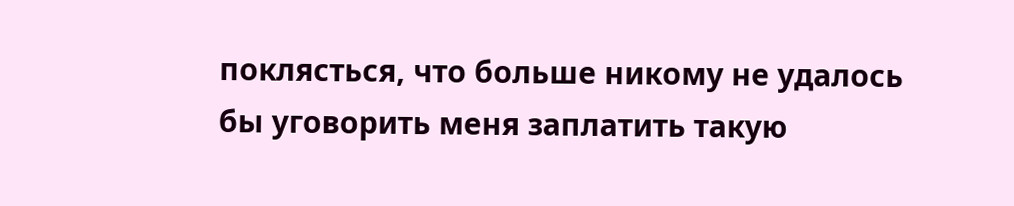поклясться, что больше никому не удалось бы уговорить меня заплатить такую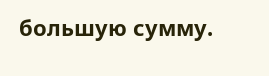большую сумму.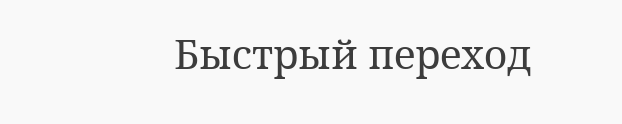Быстрый переход